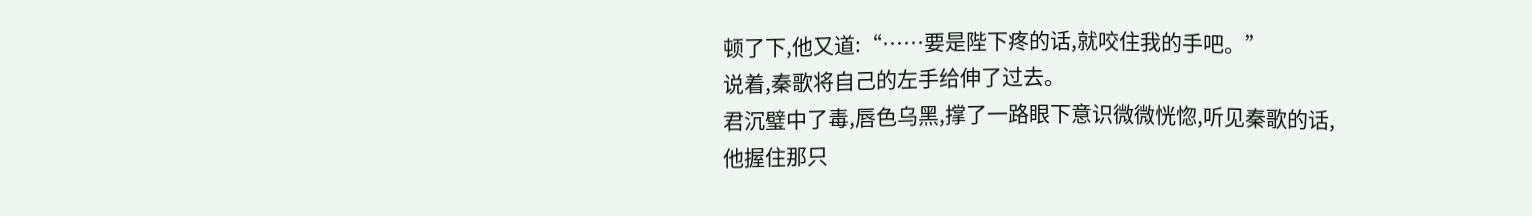顿了下,他又道:“……要是陛下疼的话,就咬住我的手吧。”
说着,秦歌将自己的左手给伸了过去。
君沉璧中了毒,唇色乌黑,撑了一路眼下意识微微恍惚,听见秦歌的话,他握住那只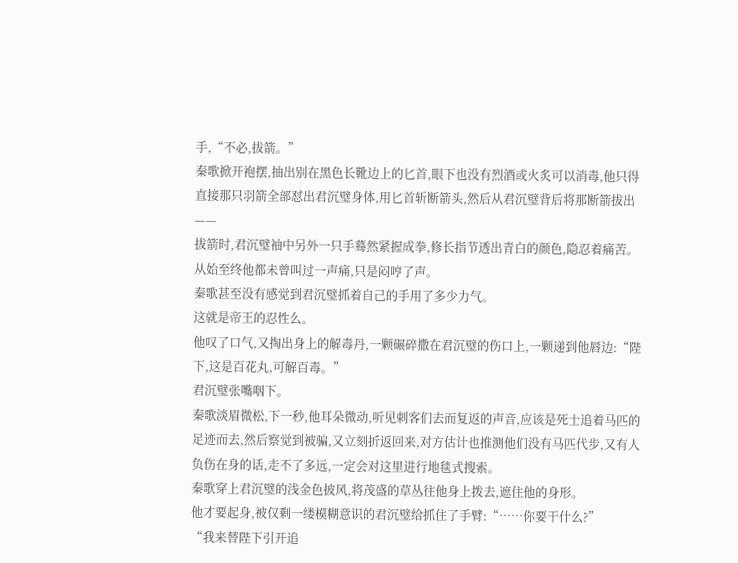手,“不必,拔箭。”
秦歌掀开袍摆,抽出别在黑色长靴边上的匕首,眼下也没有烈酒或火炙可以消毒,他只得直接那只羽箭全部怼出君沉璧身体,用匕首斩断箭头,然后从君沉璧背后将那断箭拔出——
拔箭时,君沉璧袖中另外一只手蓦然紧握成拳,修长指节透出青白的颜色,隐忍着痛苦。
从始至终他都未曾叫过一声痛,只是闷哼了声。
秦歌甚至没有感觉到君沉璧抓着自己的手用了多少力气。
这就是帝王的忍性么。
他叹了口气,又掏出身上的解毒丹,一颗碾碎撒在君沉璧的伤口上,一颗递到他唇边:“陛下,这是百花丸,可解百毒。”
君沉璧张嘴咽下。
秦歌淡眉微松,下一秒,他耳朵微动,听见刺客们去而复返的声音,应该是死士追着马匹的足迹而去,然后察觉到被骗,又立刻折返回来,对方估计也推测他们没有马匹代步,又有人负伤在身的话,走不了多远,一定会对这里进行地毯式搜索。
秦歌穿上君沉璧的浅金色披风,将茂盛的草丛往他身上拨去,遮住他的身形。
他才要起身,被仅剩一缕模糊意识的君沉璧给抓住了手臂:“……你要干什么?”
“我来替陛下引开追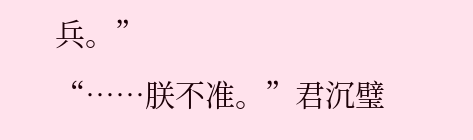兵。”
“……朕不准。”君沉璧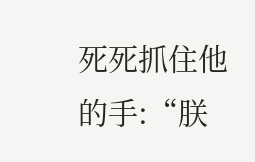死死抓住他的手:“朕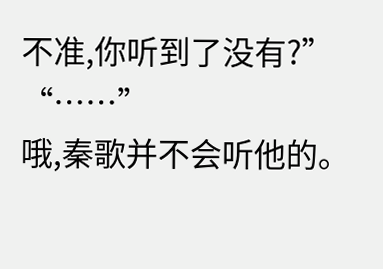不准,你听到了没有?”
“……”
哦,秦歌并不会听他的。